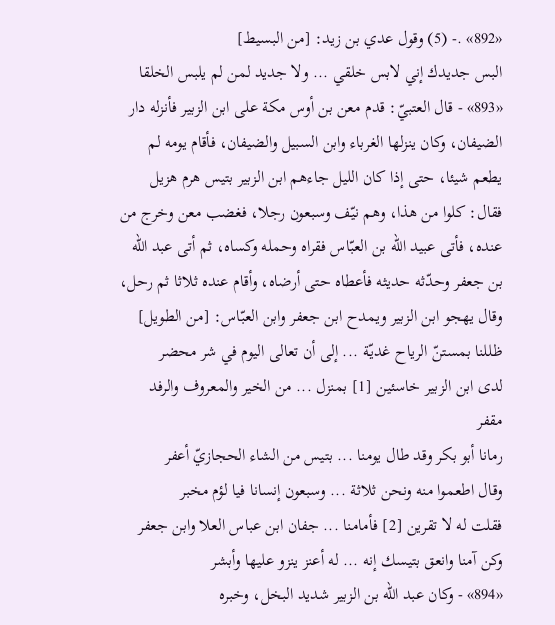«892» .- (5) وقول عدي بن زيد: [من البسيط]
البس جديدك إني لابس خلقي ... ولا جديد لمن لم يلبس الخلقا
«893» - قال العتبيّ: قدم معن بن أوس مكة على ابن الزبير فأنزله دار الضيفان، وكان ينزلها الغرباء وابن السبيل والضيفان، فأقام يومه لم يطعم شيئا، حتى إذا كان الليل جاءهم ابن الزبير بتيس هرم هزيل فقال: كلوا من هذا، وهم نيّف وسبعون رجلا، فغضب معن وخرج من عنده، فأتى عبيد الله بن العبّاس فقراه وحمله وكساه، ثم أتى عبد الله بن جعفر وحدّثه حديثه فأعطاه حتى أرضاه، وأقام عنده ثلاثا ثم رحل، وقال يهجو ابن الزبير ويمدح ابن جعفر وابن العبّاس: [من الطويل]
ظللنا بمستنّ الرياح غديّة ... إلى أن تعالى اليوم في شر محضر
لدى ابن الزبير خاسئين [1] بمنزل ... من الخير والمعروف والرفد مقفر
رمانا أبو بكر وقد طال يومنا ... بتيس من الشاء الحجازيّ أعفر
وقال اطعموا منه ونحن ثلاثة ... وسبعون إنسانا فيا لؤم مخبر
فقلت له لا تقرين [2] فأمامنا ... جفان ابن عباس العلا وابن جعفر
وكن آمنا وانعق بتيسك إنه ... له أعنز ينزو عليها وأبشر
«894» - وكان عبد الله بن الزبير شديد البخل، وخبره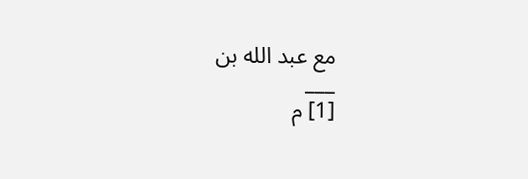مع عبد الله بن
___
[1] م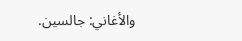والأغاني: جالسين.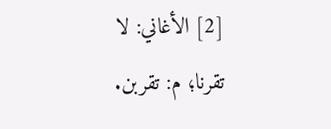[2] الأغاني: لا تقرنا؛ م: تقربن.